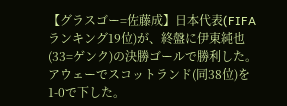【グラスゴー=佐藤成】日本代表(FIFAランキング19位)が、終盤に伊東純也(33=ゲンク)の決勝ゴールで勝利した。アウェーでスコットランド(同38位)を1-0で下した。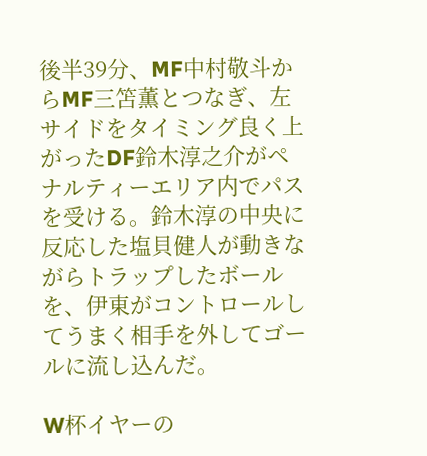後半39分、MF中村敬斗からMF三笘薫とつなぎ、左サイドをタイミング良く上がったDF鈴木淳之介がペナルティーエリア内でパスを受ける。鈴木淳の中央に反応した塩貝健人が動きながらトラップしたボールを、伊東がコントロールしてうまく相手を外してゴールに流し込んだ。

W杯イヤーの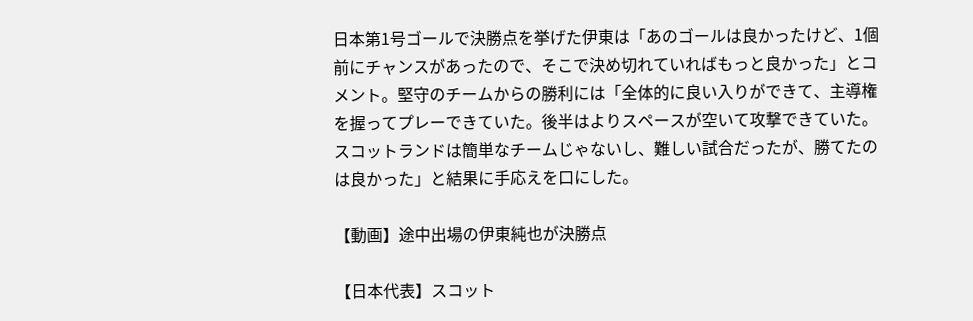日本第1号ゴールで決勝点を挙げた伊東は「あのゴールは良かったけど、1個前にチャンスがあったので、そこで決め切れていればもっと良かった」とコメント。堅守のチームからの勝利には「全体的に良い入りができて、主導権を握ってプレーできていた。後半はよりスペースが空いて攻撃できていた。スコットランドは簡単なチームじゃないし、難しい試合だったが、勝てたのは良かった」と結果に手応えを口にした。

【動画】途中出場の伊東純也が決勝点

【日本代表】スコット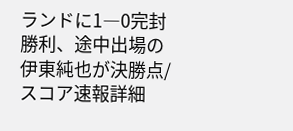ランドに1―0完封勝利、途中出場の伊東純也が決勝点/スコア速報詳細